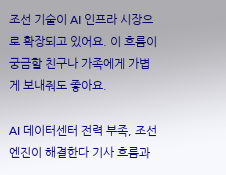조선 기술이 AI 인프라 시장으로 확장되고 있어요. 이 흐름이 궁금할 친구나 가족에게 가볍게 보내줘도 좋아요.

AI 데이터센터 전력 부족, 조선엔진이 해결한다 기사 흐름과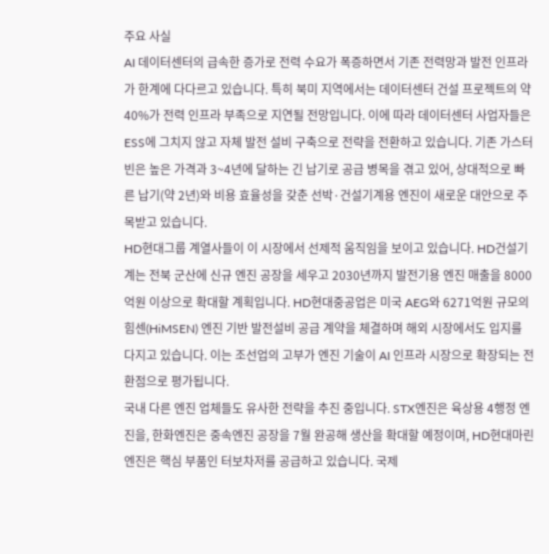주요 사실
AI 데이터센터의 급속한 증가로 전력 수요가 폭증하면서 기존 전력망과 발전 인프라가 한계에 다다르고 있습니다. 특히 북미 지역에서는 데이터센터 건설 프로젝트의 약 40%가 전력 인프라 부족으로 지연될 전망입니다. 이에 따라 데이터센터 사업자들은 ESS에 그치지 않고 자체 발전 설비 구축으로 전략을 전환하고 있습니다. 기존 가스터빈은 높은 가격과 3~4년에 달하는 긴 납기로 공급 병목을 겪고 있어, 상대적으로 빠른 납기(약 2년)와 비용 효율성을 갖춘 선박·건설기계용 엔진이 새로운 대안으로 주목받고 있습니다.
HD현대그룹 계열사들이 이 시장에서 선제적 움직임을 보이고 있습니다. HD건설기계는 전북 군산에 신규 엔진 공장을 세우고 2030년까지 발전기용 엔진 매출을 8000억원 이상으로 확대할 계획입니다. HD현대중공업은 미국 AEG와 6271억원 규모의 힘센(HiMSEN) 엔진 기반 발전설비 공급 계약을 체결하며 해외 시장에서도 입지를 다지고 있습니다. 이는 조선업의 고부가 엔진 기술이 AI 인프라 시장으로 확장되는 전환점으로 평가됩니다.
국내 다른 엔진 업체들도 유사한 전략을 추진 중입니다. STX엔진은 육상용 4행정 엔진을, 한화엔진은 중속엔진 공장을 7월 완공해 생산을 확대할 예정이며, HD현대마린엔진은 핵심 부품인 터보차저를 공급하고 있습니다. 국제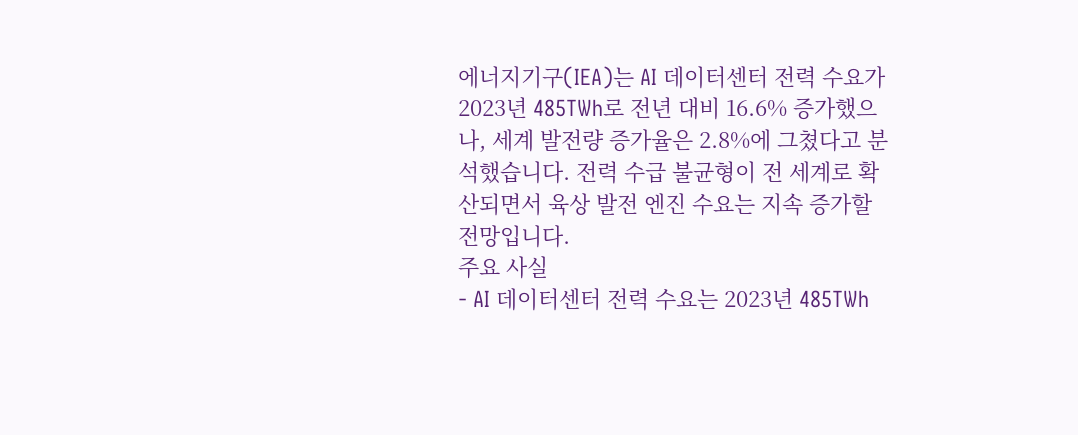에너지기구(IEA)는 AI 데이터센터 전력 수요가 2023년 485TWh로 전년 대비 16.6% 증가했으나, 세계 발전량 증가율은 2.8%에 그쳤다고 분석했습니다. 전력 수급 불균형이 전 세계로 확산되면서 육상 발전 엔진 수요는 지속 증가할 전망입니다.
주요 사실
- AI 데이터센터 전력 수요는 2023년 485TWh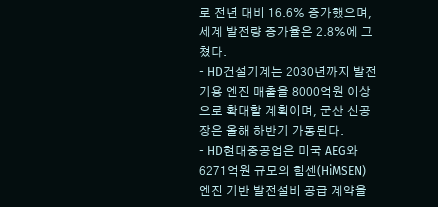로 전년 대비 16.6% 증가했으며, 세계 발전량 증가율은 2.8%에 그쳤다.
- HD건설기계는 2030년까지 발전기용 엔진 매출을 8000억원 이상으로 확대할 계획이며, 군산 신공장은 올해 하반기 가동된다.
- HD현대중공업은 미국 AEG와 6271억원 규모의 힘센(HiMSEN) 엔진 기반 발전설비 공급 계약을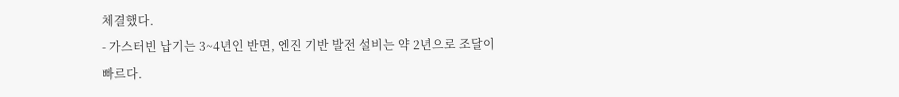체결했다.
- 가스터빈 납기는 3~4년인 반면, 엔진 기반 발전 설비는 약 2년으로 조달이 빠르다.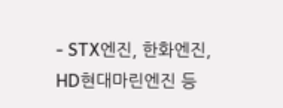- STX엔진, 한화엔진, HD현대마린엔진 등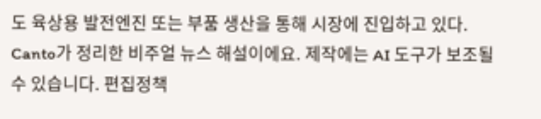도 육상용 발전엔진 또는 부품 생산을 통해 시장에 진입하고 있다.
Canto가 정리한 비주얼 뉴스 해설이에요. 제작에는 AI 도구가 보조될 수 있습니다. 편집정책